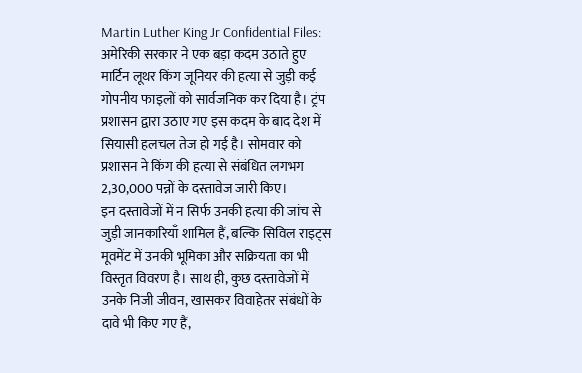Martin Luther King Jr Confidential Files: अमेरिकी सरकार ने एक बड़ा कदम उठाते हुए मार्टिन लूथर किंग जूनियर की हत्या से जुड़ी कई गोपनीय फाइलों को सार्वजनिक कर दिया है। ट्रंप प्रशासन द्वारा उठाए गए इस कदम के बाद देश में सियासी हलचल तेज हो गई है। सोमवार को प्रशासन ने किंग की हत्या से संबंधित लगभग 2,30,000 पन्नों के दस्तावेज जारी किए।
इन दस्तावेजों में न सिर्फ उनकी हत्या की जांच से जुड़ी जानकारियाँ शामिल हैं, बल्कि सिविल राइट्स मूवमेंट में उनकी भूमिका और सक्रियता का भी विस्तृत विवरण है। साथ ही, कुछ दस्तावेजों में उनके निजी जीवन, खासकर विवाहेतर संबंधों के दावे भी किए गए हैं,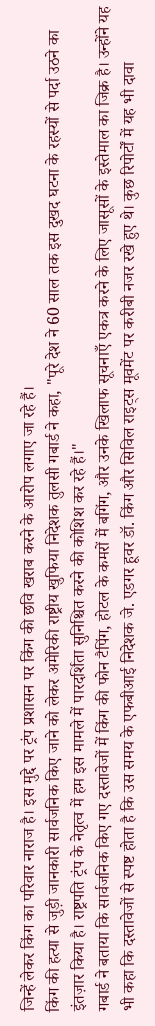जिन्हें लेकर किंग का परिवार नाराज है। इस मुद्दे पर ट्रंप प्रशासन पर किंग की छवि खराब करने के आरोप लगाए जा रहे हैं।
किंग की हत्या से जुड़ी जानकारी सार्वजनिक किए जाने को लेकर अमेरिकी राष्ट्रीय खुफिया निदेशक तुलसी गबार्ड ने कहा, "पूरे देश ने 60 साल तक इस दुखद घटना के रहस्यों से पर्दा उठने का इंतज़ार किया है। राष्ट्रपति ट्रंप के नेतृत्व में हम इस मामले में पारदर्शिता सुनिश्चित करने की कोशिश कर रहे हैं।"
गबार्ड ने बताया कि सार्वजनिक किए गए दस्तावेजों में किंग की फोन टैपिंग, होटल के कमरों में बगिंग, और उनके खिलाफ सूचनाएँ एकत्र करने के लिए जासूसों के इस्तेमाल का जिक्र है। उन्होंने यह भी कहा कि दस्तावेजों से स्पष्ट होता है कि उस समय के एफबीआई निदेशक जे. एडगर हूवर डॉ. किंग और सिविल राइट्स मूवमेंट पर करीबी नजर रखे हुए थे। कुछ रिपोर्टों में यह भी दावा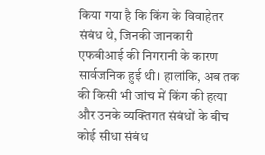किया गया है कि किंग के विवाहेतर संबंध थे, जिनकी जानकारी एफबीआई की निगरानी के कारण सार्वजनिक हुई थी। हालांकि, अब तक की किसी भी जांच में किंग की हत्या और उनके व्यक्तिगत संबंधों के बीच कोई सीधा संबंध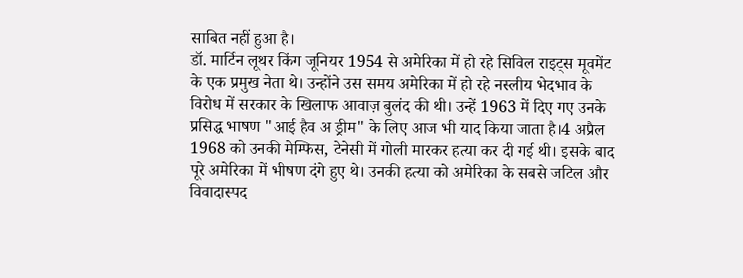साबित नहीं हुआ है।
डॉ. मार्टिन लूथर किंग जूनियर 1954 से अमेरिका में हो रहे सिविल राइट्स मूवमेंट के एक प्रमुख नेता थे। उन्होंने उस समय अमेरिका में हो रहे नस्लीय भेदभाव के विरोध में सरकार के खिलाफ आवाज़ बुलंद की थी। उन्हें 1963 में दिए गए उनके प्रसिद्ध भाषण "आई हैव अ ड्रीम" के लिए आज भी याद किया जाता है।4 अप्रैल 1968 को उनकी मेम्फिस, टेनेसी में गोली मारकर हत्या कर दी गई थी। इसके बाद पूरे अमेरिका में भीषण दंगे हुए थे। उनकी हत्या को अमेरिका के सबसे जटिल और विवादास्पद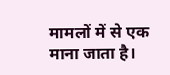मामलों में से एक माना जाता है।